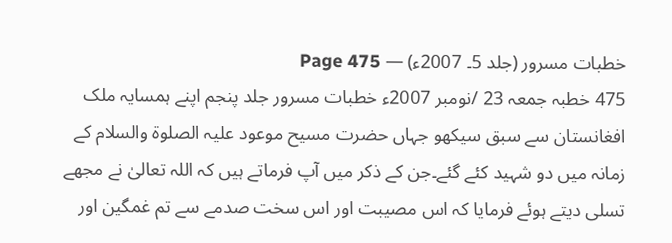خطبات مسرور (جلد 5۔ 2007ء) — Page 475
475 خطبہ جمعہ 23 /نومبر 2007ء خطبات مسرور جلد پنجم اپنے ہمسایہ ملک افغانستان سے سبق سیکھو جہاں حضرت مسیح موعود علیہ الصلوۃ والسلام کے زمانہ میں دو شہید کئے گئے۔جن کے ذکر میں آپ فرماتے ہیں کہ اللہ تعالیٰ نے مجھے تسلی دیتے ہوئے فرمایا کہ اس مصیبت اور اس سخت صدمے سے تم غمگین اور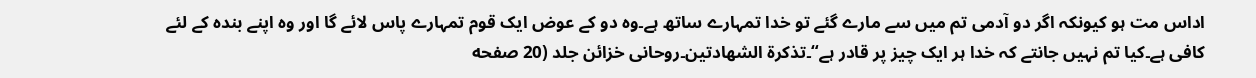اداس مت ہو کیونکہ اگر دو آدمی تم میں سے مارے گئے تو خدا تمہارے ساتھ ہے۔وہ دو کے عوض ایک قوم تمہارے پاس لائے گا اور وہ اپنے بندہ کے لئے کافی ہے۔کیا تم نہیں جانتے کہ خدا ہر ایک چیز پر قادر ہے“۔تذكرة الشهادتين۔روحانی خزائن جلد (20 صفحه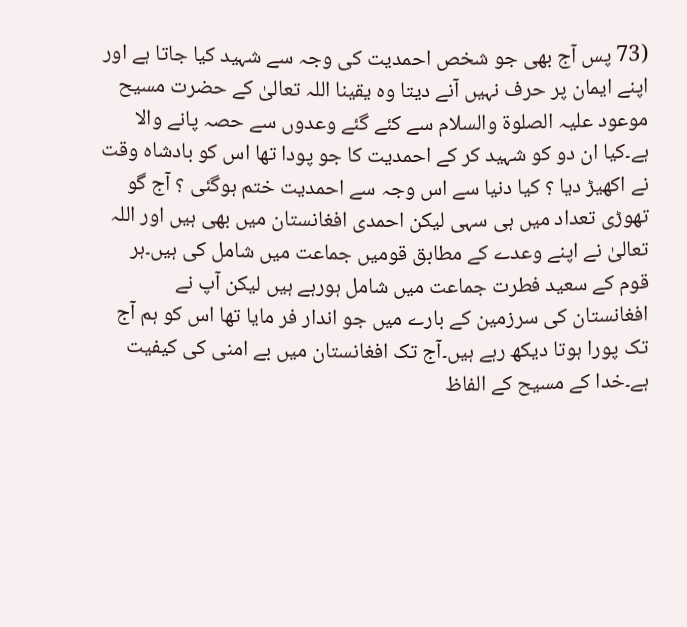(73 پس آج بھی جو شخص احمدیت کی وجہ سے شہید کیا جاتا ہے اور اپنے ایمان پر حرف نہیں آنے دیتا وہ یقینا اللہ تعالیٰ کے حضرت مسیح موعود علیہ الصلوۃ والسلام سے کئے گئے وعدوں سے حصہ پانے والا ہے۔کیا ان دو کو شہید کر کے احمدیت کا جو پودا تھا اس کو بادشاہ وقت نے اکھیڑ دیا ؟ کیا دنیا سے اس وجہ سے احمدیت ختم ہوگئی ؟ آج گو تھوڑی تعداد میں ہی سہی لیکن احمدی افغانستان میں بھی ہیں اور اللہ تعالیٰ نے اپنے وعدے کے مطابق قومیں جماعت میں شامل کی ہیں۔ہر قوم کے سعید فطرت جماعت میں شامل ہورہے ہیں لیکن آپ نے افغانستان کی سرزمین کے بارے میں جو اندار فر مایا تھا اس کو ہم آج تک پورا ہوتا دیکھ رہے ہیں۔آج تک افغانستان میں بے امنی کی کیفیت ہے۔خدا کے مسیح کے الفاظ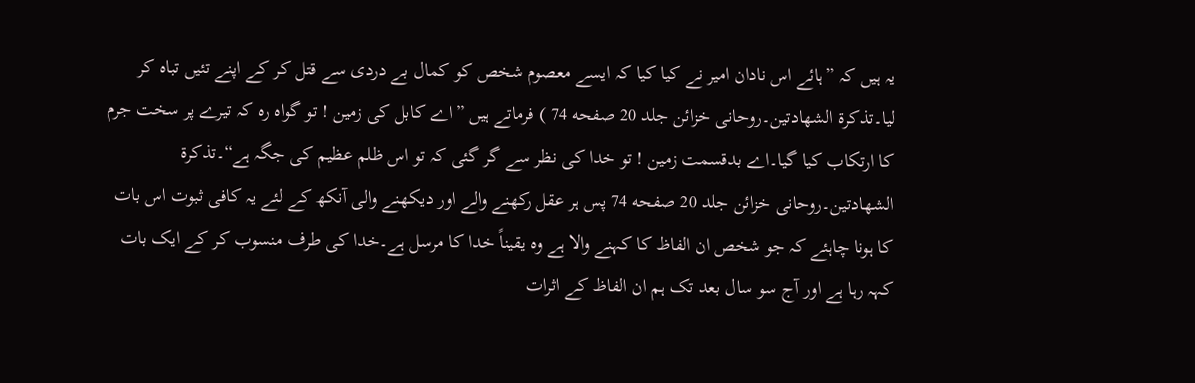یہ ہیں کہ ”ہائے اس نادان امیر نے کیا کیا کہ ایسے معصوم شخص کو کمال بے دردی سے قتل کر کے اپنے تئیں تباہ کر لیا۔تذكرة الشهادتين۔روحانی خزائن جلد 20 صفحه 74 ) فرماتے ہیں ”اے کابل کی زمین ! تو گواہ رہ کہ تیرے پر سخت جرم کا ارتکاب کیا گیا۔اے بدقسمت زمین ! تو خدا کی نظر سے گر گئی کہ تو اس ظلم عظیم کی جگہ ہے“۔تذكرة الشهادتين۔روحانی خزائن جلد 20 صفحه 74 پس ہر عقل رکھنے والے اور دیکھنے والی آنکھ کے لئے یہ کافی ثبوت اس بات کا ہونا چاہئے کہ جو شخص ان الفاظ کا کہنے والا ہے وہ یقیناً خدا کا مرسل ہے۔خدا کی طرف منسوب کر کے ایک بات کہہ رہا ہے اور آج سو سال بعد تک ہم ان الفاظ کے اثرات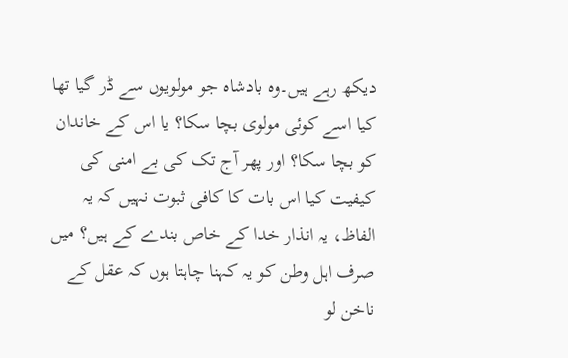دیکھ رہے ہیں۔وہ بادشاہ جو مولویوں سے ڈر گیا تھا کیا اسے کوئی مولوی بچا سکا؟ یا اس کے خاندان کو بچا سکا؟ اور پھر آج تک کی بے امنی کی کیفیت کیا اس بات کا کافی ثبوت نہیں کہ یہ الفاظ، یہ انذار خدا کے خاص بندے کے ہیں؟ میں صرف اہل وطن کو یہ کہنا چاہتا ہوں کہ عقل کے ناخن لو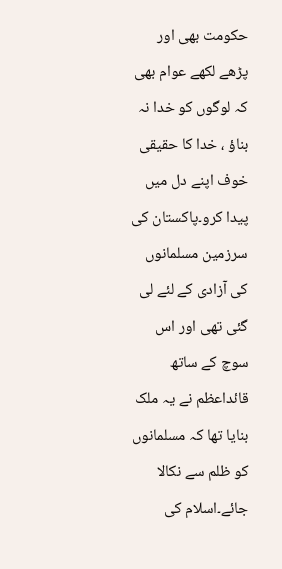حکومت بھی اور پڑھے لکھے عوام بھی کہ لوگوں کو خدا نہ بناؤ ، خدا کا حقیقی خوف اپنے دل میں پیدا کرو۔پاکستان کی سرزمین مسلمانوں کی آزادی کے لئے لی گئی تھی اور اس سوچ کے ساتھ قائداعظم نے یہ ملک بنایا تھا کہ مسلمانوں کو ظلم سے نکالا جائے۔اسلام کی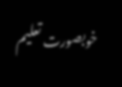خوبصورت تعلیم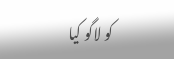کو لاگو کیا